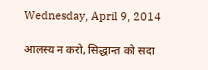Wednesday, April 9, 2014

आलस्य न करो, सिद्धान्त को सदा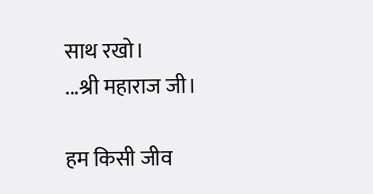साथ रखो।
...श्री महाराज जी।

हम किसी जीव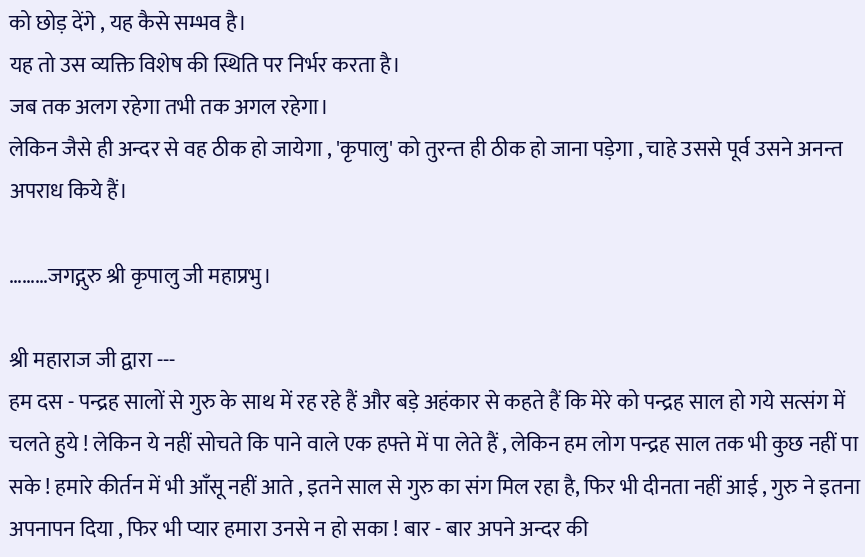को छोड़ देंगे , यह कैसे सम्भव है।
यह तो उस व्यक्ति विशेष की स्थिति पर निर्भर करता है।
जब तक अलग रहेगा तभी तक अगल रहेगा।
लेकिन जैसे ही अन्दर से वह ठीक हो जायेगा , 'कृपालु' को तुरन्त ही ठीक हो जाना पड़ेगा , चाहे उससे पूर्व उसने अनन्त अपराध किये हैं।

………जगद्गुरु श्री कृपालु जी महाप्रभु।

श्री महाराज जी द्वारा ---
हम दस - पन्द्रह सालों से गुरु के साथ में रह रहे हैं और बड़े अहंकार से कहते हैं कि मेरे को पन्द्रह साल हो गये सत्संग में चलते हुये ! लेकिन ये नहीं सोचते कि पाने वाले एक हफ्ते में पा लेते हैं , लेकिन हम लोग पन्द्रह साल तक भी कुछ नहीं पा सके ! हमारे कीर्तन में भी आँसू नहीं आते , इतने साल से गुरु का संग मिल रहा है, फिर भी दीनता नहीं आई , गुरु ने इतना अपनापन दिया , फिर भी प्यार हमारा उनसे न हो सका ! बार - बार अपने अन्दर की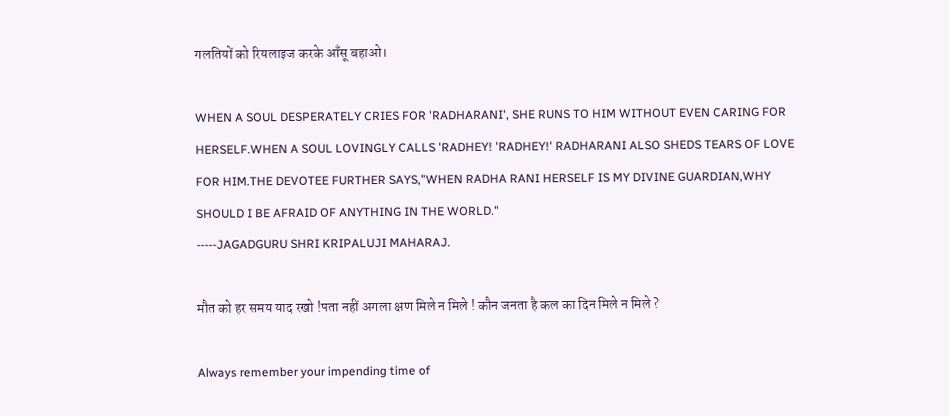गलतियों को रियलाइज करके आँसू बहाओ।

WHEN A SOUL DESPERATELY CRIES FOR 'RADHARANI', SHE RUNS TO HIM WITHOUT EVEN CARING FOR HERSELF.WHEN A SOUL LOVINGLY CALLS 'RADHEY! 'RADHEY!' RADHARANI ALSO SHEDS TEARS OF LOVE FOR HIM.THE DEVOTEE FURTHER SAYS,"WHEN RADHA RANI HERSELF IS MY DIVINE GUARDIAN,WHY SHOULD I BE AFRAID OF ANYTHING IN THE WORLD."
-----JAGADGURU SHRI KRIPALUJI MAHARAJ.

मौत को हर समय याद रखो !पता नहीं अगला क्षण मिले न मिले ! कौन जनता है कल का दिन मिले न मिले ?

Always remember your impending time of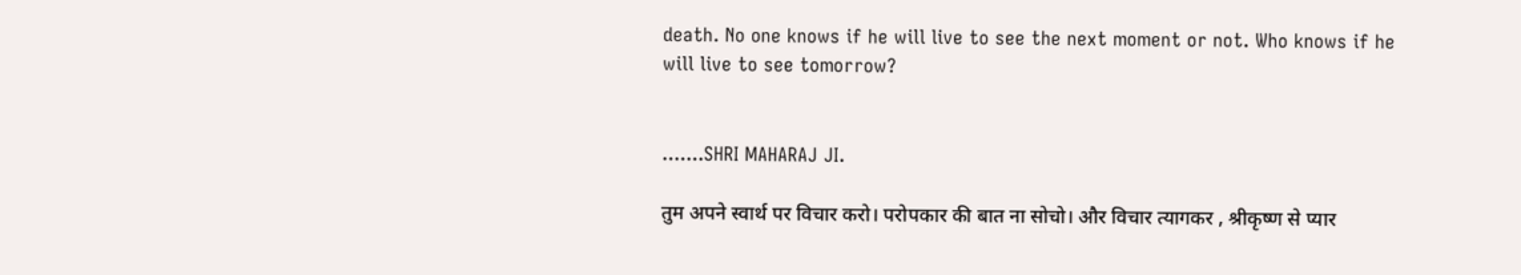death. No one knows if he will live to see the next moment or not. Who knows if he will live to see tomorrow?


.......SHRI MAHARAJ JI.

तुम अपने स्वार्थ पर विचार करो। परोपकार की बात ना सोचो। और विचार त्यागकर , श्रीकृष्ण से प्यार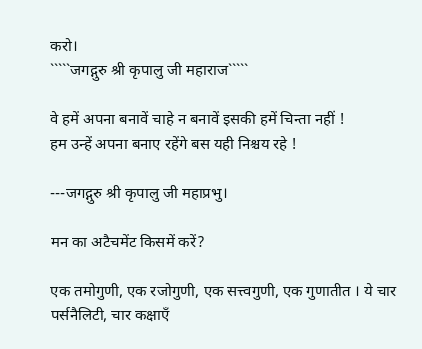करो।
`````जगद्गुरु श्री कृपालु जी महाराज`````

वे हमें अपना बनावें चाहे न बनावें इसकी हमें चिन्ता नहीं !
हम उन्हें अपना बनाए रहेंगे बस यही निश्चय रहे !

---जगद्गुरु श्री कृपालु जी महाप्रभु।

मन का अटैचमेंट किसमें करें?

एक तमोगुणी, एक रजोगुणी, एक सत्त्वगुणी, एक गुणातीत । ये चार पर्सनैलिटी, चार कक्षाएँ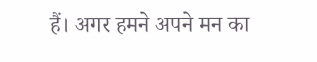हैं। अगर हमने अपने मन का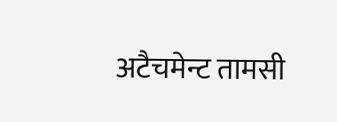अटैचमेन्ट तामसी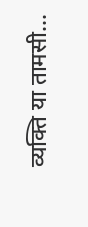व्यक्ति या तामसी...